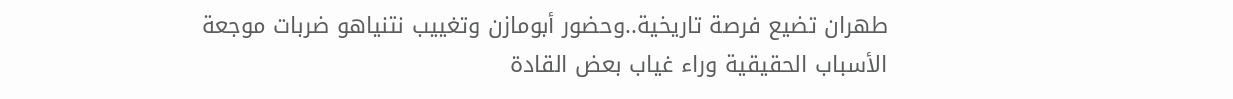طهران تضيع فرصة تاريخية..وحضور أبومازن وتغييب نتنياهو ضربات موجعة
الأسباب الحقيقية وراء غياب بعض القادة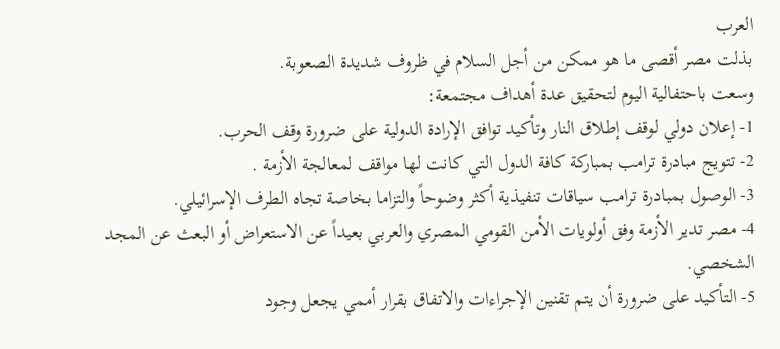العرب
بذلت مصر أقصى ما هو ممكن من أجل السلام في ظروف شديدة الصعوبة.
وسعت باحتفالية اليوم لتحقيق عدة أهداف مجتمعة:
1- إعلان دولي لوقف إطلاق النار وتأكيد توافق الإرادة الدولية على ضرورة وقف الحرب.
2- تتويج مبادرة ترامب بمباركة كافة الدول التي كانت لها مواقف لمعالجة الأزمة .
3- الوصول بمبادرة ترامب سياقات تنفيذية أكثر وضوحاً والتزاما بخاصة تجاه الطرف الإسرائيلي.
4- مصر تدير الأزمة وفق أولويات الأمن القومي المصري والعربي بعيداً عن الاستعراض أو البعث عن المجد الشخصي.
5- التأكيد على ضرورة أن يتم تقنين الإجراءات والاتفاق بقرار أممي يجعل وجود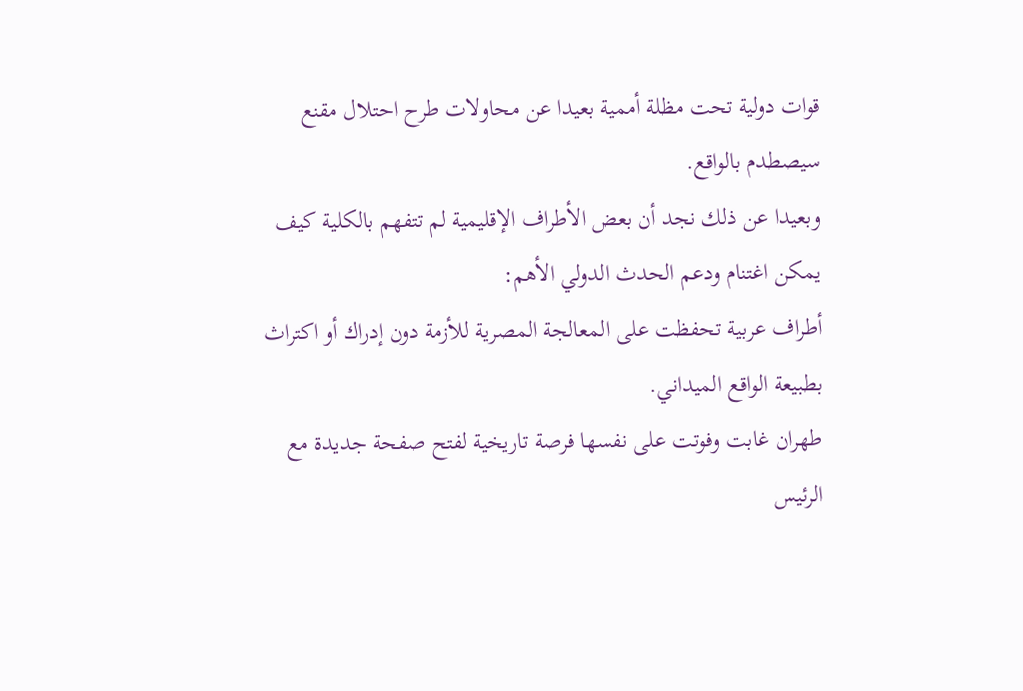قوات دولية تحت مظلة أممية بعيدا عن محاولات طرح احتلال مقنع سيصطدم بالواقع.
وبعيدا عن ذلك نجد أن بعض الأطراف الإقليمية لم تتفهم بالكلية كيف يمكن اغتنام ودعم الحدث الدولي الأهم:
أطراف عربية تحفظت على المعالجة المصرية للأزمة دون إدراك أو اكتراث بطبيعة الواقع الميداني.
طهران غابت وفوتت على نفسها فرصة تاريخية لفتح صفحة جديدة مع الرئيس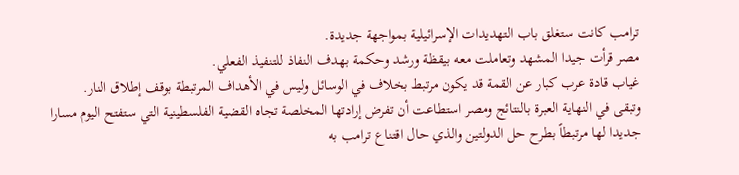ترامب كانت ستغلق باب التهديدات الإسرائيلية بمواجهة جديدة.
مصر قرأت جيدا المشهد وتعاملت معه بيقظة ورشد وحكمة بهدف النفاذ للتنفيذ الفعلي.
غياب قادة عرب كبار عن القمة قد يكون مرتبط بخلاف في الوسائل وليس في الأهداف المرتبطة بوقف إطلاق النار.
وتبقى في النهاية العبرة بالنتائج ومصر استطاعت أن تفرض إرادتها المخلصة تجاه القضية الفلسطينية التي ستفتح اليوم مسارا جديدا لها مرتبطاً بطرح حل الدولتين والذي حال اقتناع ترامب به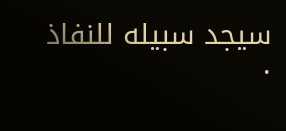سيجد سبيله للنفاذ .